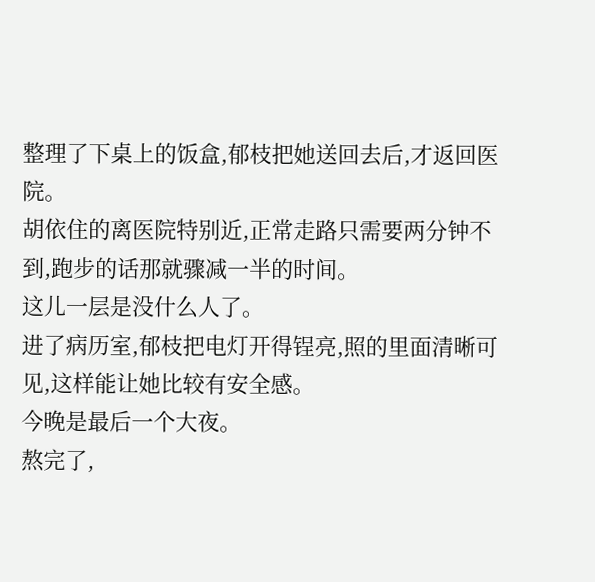整理了下桌上的饭盒,郁枝把她送回去后,才返回医院。
胡依住的离医院特别近,正常走路只需要两分钟不到,跑步的话那就骤减一半的时间。
这儿一层是没什么人了。
进了病历室,郁枝把电灯开得锃亮,照的里面清晰可见,这样能让她比较有安全感。
今晚是最后一个大夜。
熬完了,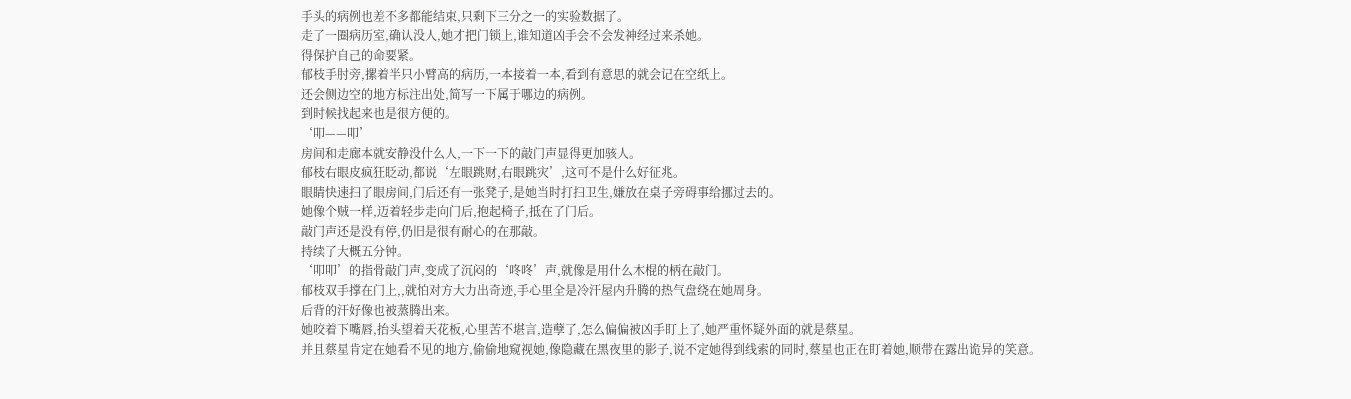手头的病例也差不多都能结束,只剩下三分之一的实验数据了。
走了一圈病历室,确认没人,她才把门锁上,谁知道凶手会不会发神经过来杀她。
得保护自己的命要紧。
郁枝手肘旁,摞着半只小臂高的病历,一本接着一本,看到有意思的就会记在空纸上。
还会侧边空的地方标注出处,简写一下属于哪边的病例。
到时候找起来也是很方便的。
‘叩——叩’
房间和走廊本就安静没什么人,一下一下的敲门声显得更加骇人。
郁枝右眼皮疯狂眨动,都说‘左眼跳财,右眼跳灾’,这可不是什么好征兆。
眼睛快速扫了眼房间,门后还有一张凳子,是她当时打扫卫生,嫌放在桌子旁碍事给挪过去的。
她像个贼一样,迈着轻步走向门后,抱起椅子,抵在了门后。
敲门声还是没有停,仍旧是很有耐心的在那敲。
持续了大概五分钟。
‘叩叩’的指骨敲门声,变成了沉闷的‘咚咚’声,就像是用什么木棍的柄在敲门。
郁枝双手撑在门上,,就怕对方大力出奇迹,手心里全是冷汗屋内升腾的热气盘绕在她周身。
后背的汗好像也被蒸腾出来。
她咬着下嘴唇,抬头望着天花板,心里苦不堪言,造孽了,怎么偏偏被凶手盯上了,她严重怀疑外面的就是蔡星。
并且蔡星肯定在她看不见的地方,偷偷地窥视她,像隐藏在黑夜里的影子,说不定她得到线索的同时,蔡星也正在盯着她,顺带在露出诡异的笑意。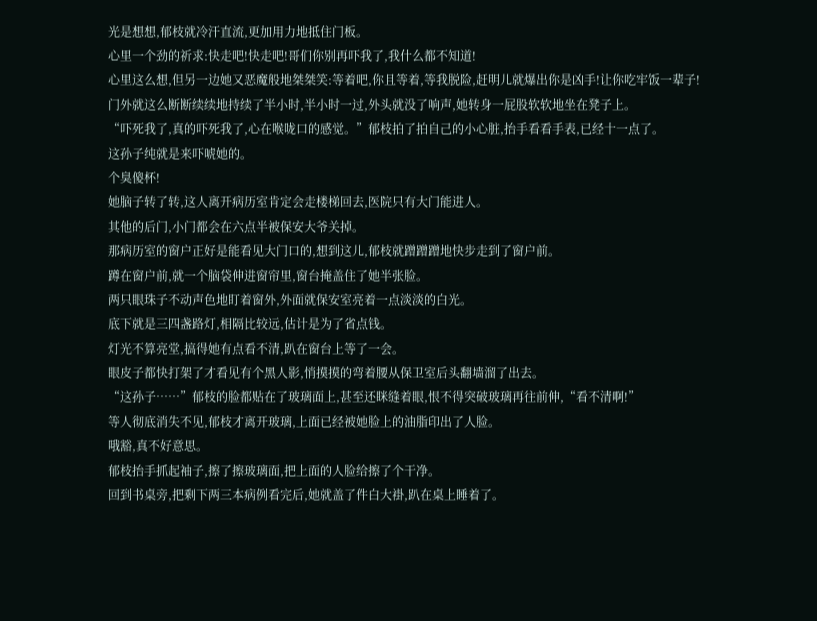光是想想,郁枝就冷汗直流,更加用力地抵住门板。
心里一个劲的祈求:快走吧!快走吧!哥们你别再吓我了,我什么都不知道!
心里这么想,但另一边她又恶魔般地桀桀笑:等着吧,你且等着,等我脱险,赶明儿就爆出你是凶手!让你吃牢饭一辈子!
门外就这么断断续续地持续了半小时,半小时一过,外头就没了响声,她转身一屁股软软地坐在凳子上。
“吓死我了,真的吓死我了,心在喉咙口的感觉。”郁枝拍了拍自己的小心脏,抬手看看手表,已经十一点了。
这孙子纯就是来吓唬她的。
个臭傻杯!
她脑子转了转,这人离开病历室肯定会走楼梯回去,医院只有大门能进人。
其他的后门,小门都会在六点半被保安大爷关掉。
那病历室的窗户正好是能看见大门口的,想到这儿,郁枝就蹭蹭蹭地快步走到了窗户前。
蹲在窗户前,就一个脑袋伸进窗帘里,窗台掩盖住了她半张脸。
两只眼珠子不动声色地盯着窗外,外面就保安室亮着一点淡淡的白光。
底下就是三四盏路灯,相隔比较远,估计是为了省点钱。
灯光不算亮堂,搞得她有点看不清,趴在窗台上等了一会。
眼皮子都快打架了才看见有个黑人影,悄摸摸的弯着腰从保卫室后头翻墙溜了出去。
“这孙子……”郁枝的脸都贴在了玻璃面上,甚至还眯缝着眼,恨不得突破玻璃再往前伸,“看不清啊!”
等人彻底消失不见,郁枝才离开玻璃,上面已经被她脸上的油脂印出了人脸。
哦豁,真不好意思。
郁枝抬手抓起袖子,擦了擦玻璃面,把上面的人脸给擦了个干净。
回到书桌旁,把剩下两三本病例看完后,她就盖了件白大褂,趴在桌上睡着了。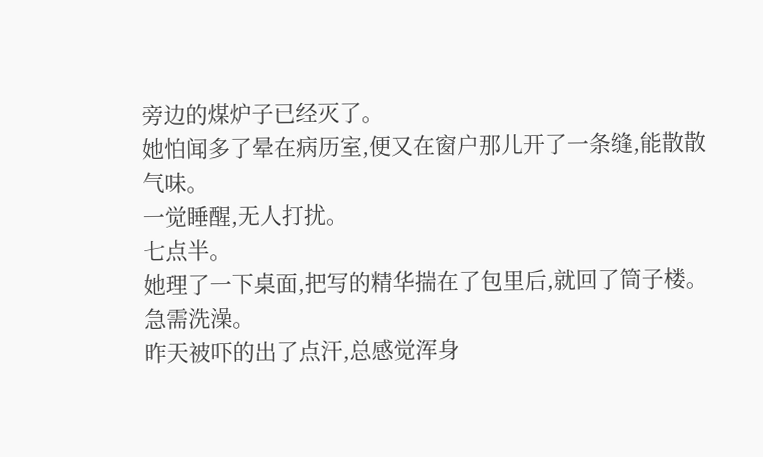旁边的煤炉子已经灭了。
她怕闻多了晕在病历室,便又在窗户那儿开了一条缝,能散散气味。
一觉睡醒,无人打扰。
七点半。
她理了一下桌面,把写的精华揣在了包里后,就回了筒子楼。
急需洗澡。
昨天被吓的出了点汗,总感觉浑身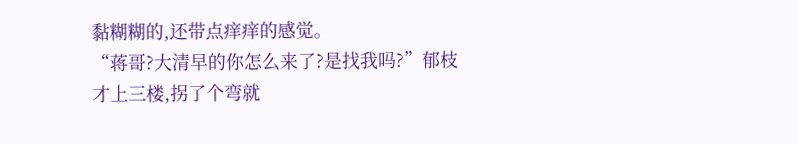黏糊糊的,还带点痒痒的感觉。
“蒋哥?大清早的你怎么来了?是找我吗?”郁枝才上三楼,拐了个弯就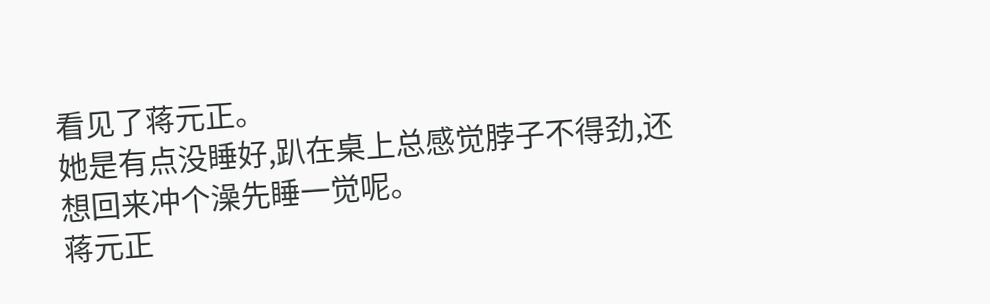看见了蒋元正。
她是有点没睡好,趴在桌上总感觉脖子不得劲,还想回来冲个澡先睡一觉呢。
蒋元正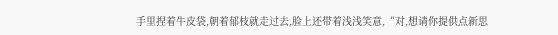手里捏着牛皮袋,朝着郁枝就走过去,脸上还带着浅浅笑意,“对,想请你提供点新思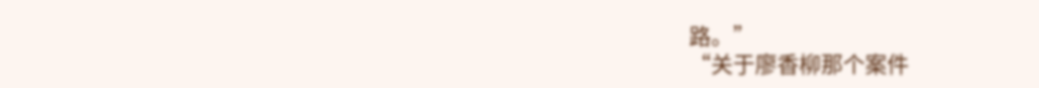路。”
“关于廖香柳那个案件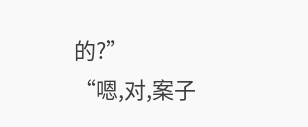的?”
“嗯,对,案子